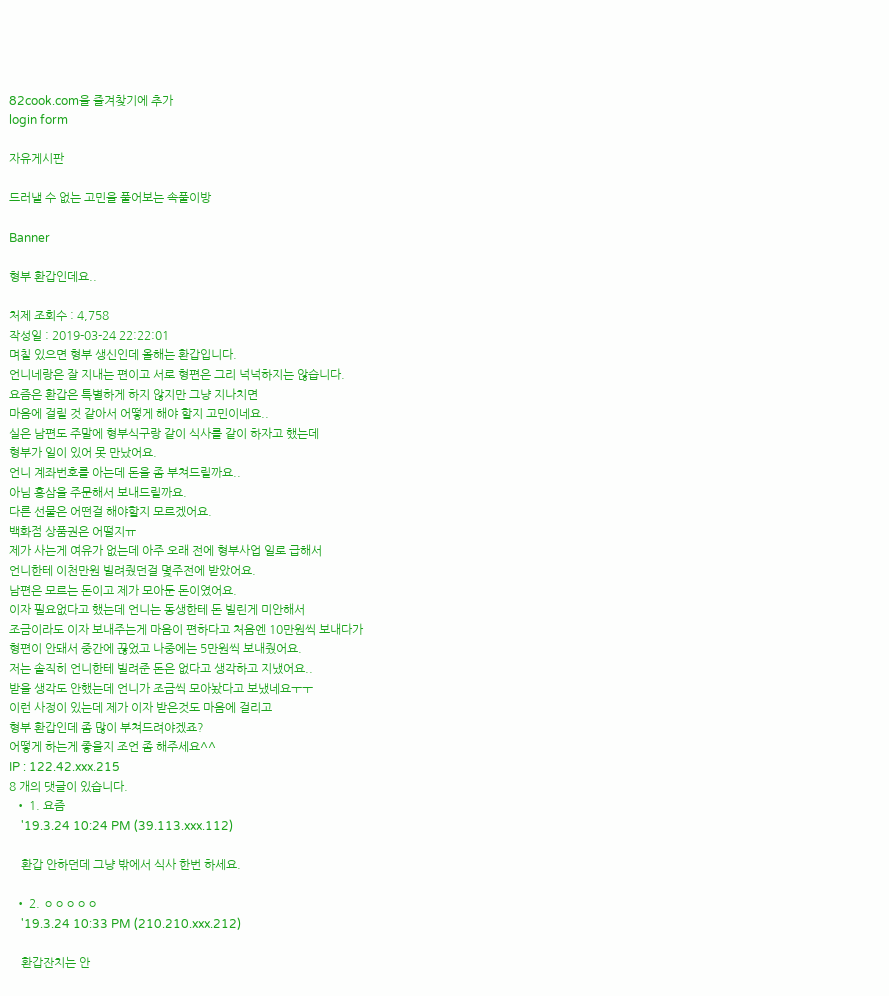82cook.com을 즐겨찾기에 추가
login form

자유게시판

드러낼 수 없는 고민을 풀어보는 속풀이방

Banner

형부 환갑인데요..

처제 조회수 : 4,758
작성일 : 2019-03-24 22:22:01
며칠 있으면 형부 생신인데 올해는 환갑입니다.
언니네랑은 잘 지내는 편이고 서로 형편은 그리 넉넉하지는 않습니다.
요즘은 환갑은 특별하게 하지 않지만 그냥 지나치면
마음에 걸릴 것 같아서 어떻게 해야 할지 고민이네요..
실은 남편도 주말에 형부식구랑 같이 식사를 같이 하자고 했는데
형부가 일이 있어 못 만났어요.
언니 계좌번호를 아는데 돈을 좀 부쳐드릴까요..
아님 홍삼을 주문해서 보내드릴까요.
다른 선물은 어떤걸 해야할지 모르겠어요.
백화점 상품권은 어떨지ㅠ
제가 사는게 여유가 없는데 아주 오래 전에 형부사업 일로 급해서
언니한테 이천만원 빌려줬던걸 몇주전에 받았어요.
남편은 모르는 돈이고 제가 모아둔 돈이였어요.
이자 필요없다고 했는데 언니는 동생한테 돈 빌린게 미안해서
조금이라도 이자 보내주는게 마음이 편하다고 처음엔 10만원씩 보내다가
형편이 안돼서 중간에 끊었고 나중에는 5만원씩 보내줬어요.
저는 솔직히 언니한테 빌려준 돈은 없다고 생각하고 지냈어요..
받을 생각도 안했는데 언니가 조금씩 모아놨다고 보냈네요ㅜㅜ
이런 사정이 있는데 제가 이자 받은것도 마음에 걸리고
형부 환갑인데 좀 많이 부쳐드려야겠죠?
어떻게 하는게 좋을지 조언 좀 해주세요^^
IP : 122.42.xxx.215
8 개의 댓글이 있습니다.
  • 1. 요즘
    '19.3.24 10:24 PM (39.113.xxx.112)

    환갑 안하던데 그냥 밖에서 식사 한번 하세요.

  • 2. ㅇㅇㅇㅇㅇ
    '19.3.24 10:33 PM (210.210.xxx.212)

    환갑잔치는 안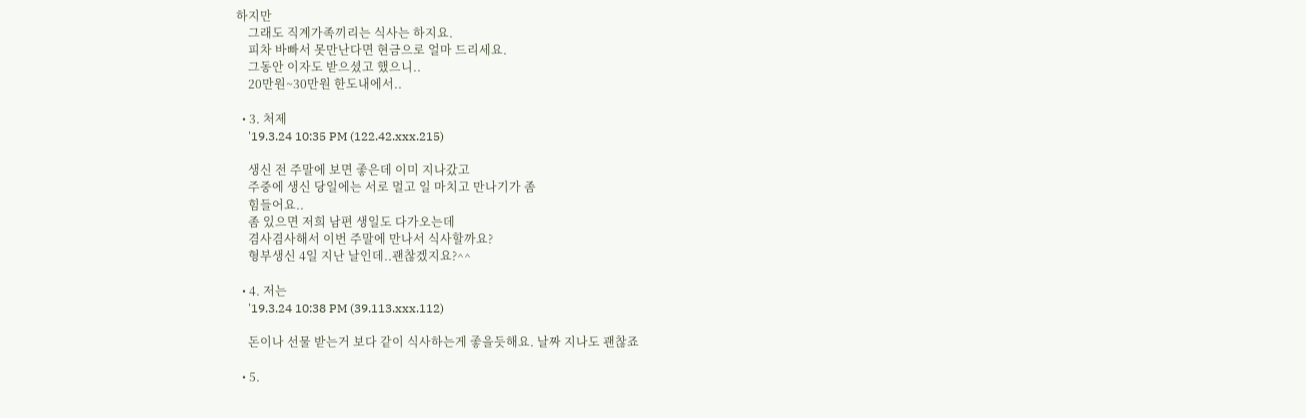하지만
    그래도 직계가족끼리는 식사는 하지요.
    피차 바빠서 못만난다면 현금으로 얼마 드리세요.
    그동안 이자도 받으셨고 했으니..
    20만원~30만원 한도내에서..

  • 3. 처제
    '19.3.24 10:35 PM (122.42.xxx.215)

    생신 전 주말에 보면 좋은데 이미 지나갔고
    주중에 생신 당일에는 서로 멀고 일 마치고 만나기가 좀
    힘들어요..
    좀 있으면 저희 남편 생일도 다가오는데
    겸사겸사해서 이번 주말에 만나서 식사할까요?
    형부생신 4일 지난 날인데..괜찮겠지요?^^

  • 4. 저는
    '19.3.24 10:38 PM (39.113.xxx.112)

    돈이나 선물 받는거 보다 같이 식사하는게 좋을듯해요. 날짜 지나도 괜찮죠

  • 5.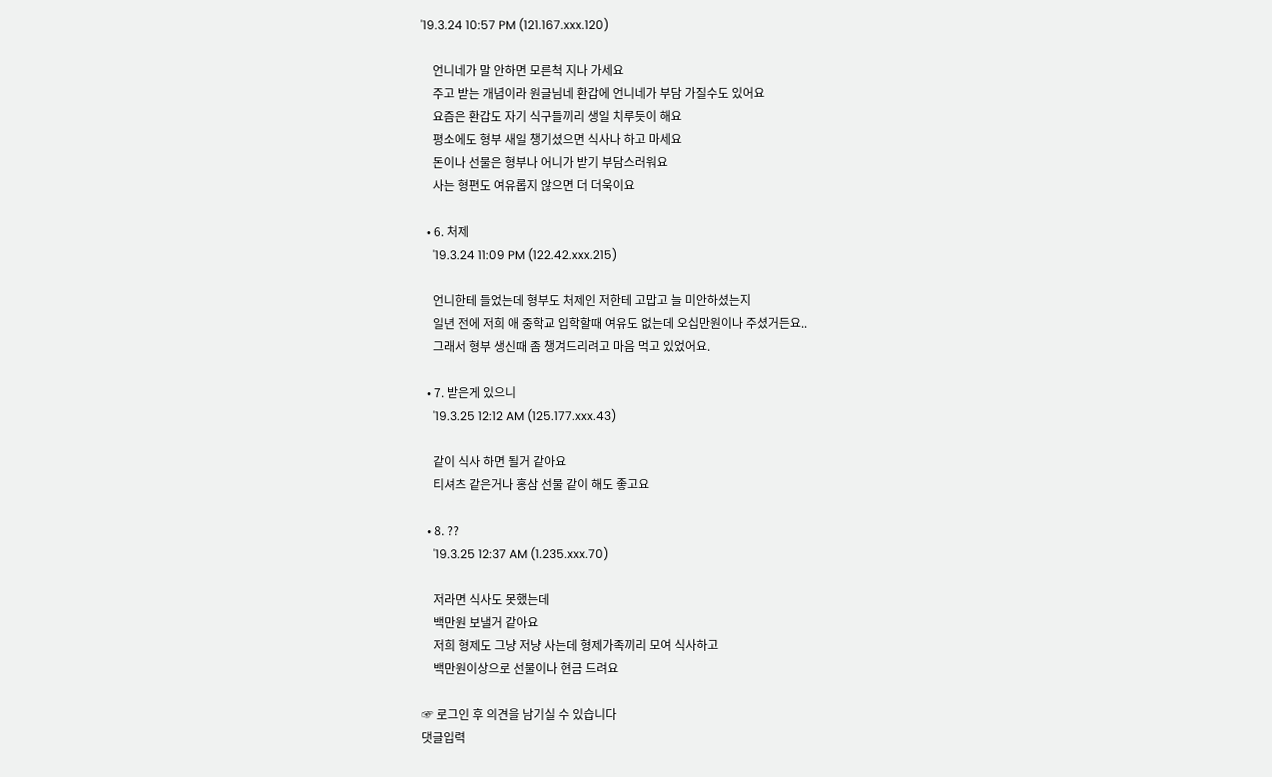'19.3.24 10:57 PM (121.167.xxx.120)

    언니네가 말 안하면 모른척 지나 가세요
    주고 받는 개념이라 원글님네 환갑에 언니네가 부담 가질수도 있어요
    요즘은 환갑도 자기 식구들끼리 생일 치루듯이 해요
    평소에도 형부 새일 챙기셨으면 식사나 하고 마세요
    돈이나 선물은 형부나 어니가 받기 부담스러워요
    사는 형편도 여유롭지 않으면 더 더욱이요

  • 6. 처제
    '19.3.24 11:09 PM (122.42.xxx.215)

    언니한테 들었는데 형부도 처제인 저한테 고맙고 늘 미안하셨는지
    일년 전에 저희 애 중학교 입학할때 여유도 없는데 오십만원이나 주셨거든요..
    그래서 형부 생신때 좀 챙겨드리려고 마음 먹고 있었어요.

  • 7. 받은게 있으니
    '19.3.25 12:12 AM (125.177.xxx.43)

    같이 식사 하면 될거 같아요
    티셔츠 같은거나 홍삼 선물 같이 해도 좋고요

  • 8. ??
    '19.3.25 12:37 AM (1.235.xxx.70)

    저라면 식사도 못했는데
    백만원 보낼거 같아요
    저희 형제도 그냥 저냥 사는데 형제가족끼리 모여 식사하고
    백만원이상으로 선물이나 현금 드려요

☞ 로그인 후 의견을 남기실 수 있습니다
댓글입력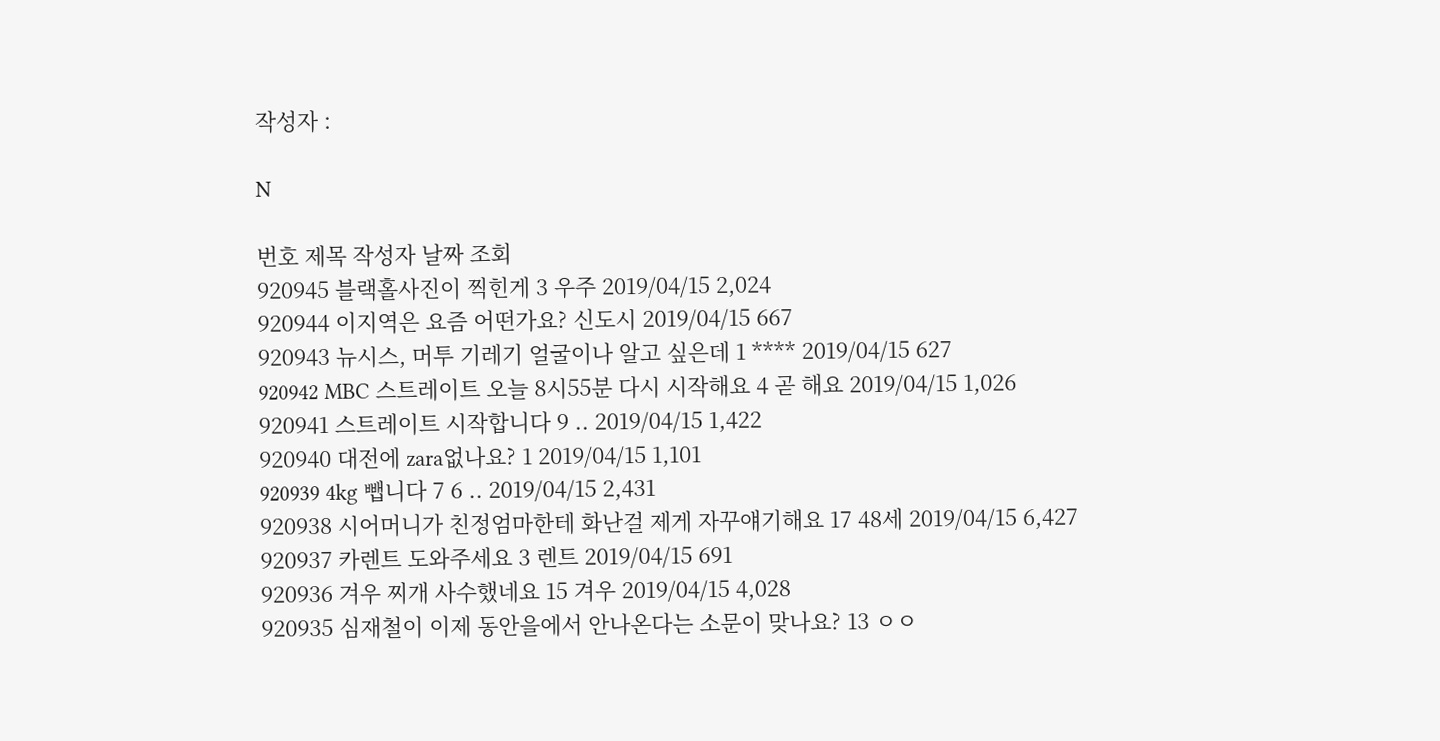작성자 :

N

번호 제목 작성자 날짜 조회
920945 블랙홀사진이 찍힌게 3 우주 2019/04/15 2,024
920944 이지역은 요즘 어떤가요? 신도시 2019/04/15 667
920943 뉴시스, 머투 기레기 얼굴이나 알고 싶은데 1 **** 2019/04/15 627
920942 MBC 스트레이트 오늘 8시55분 다시 시작해요 4 곧 해요 2019/04/15 1,026
920941 스트레이트 시작합니다 9 .. 2019/04/15 1,422
920940 대전에 zara없나요? 1 2019/04/15 1,101
920939 4kg 뺍니다 7 6 .. 2019/04/15 2,431
920938 시어머니가 친정엄마한테 화난걸 제게 자꾸얘기해요 17 48세 2019/04/15 6,427
920937 카렌트 도와주세요 3 렌트 2019/04/15 691
920936 겨우 찌개 사수했네요 15 겨우 2019/04/15 4,028
920935 심재철이 이제 동안을에서 안나온다는 소문이 맞나요? 13 ㅇㅇ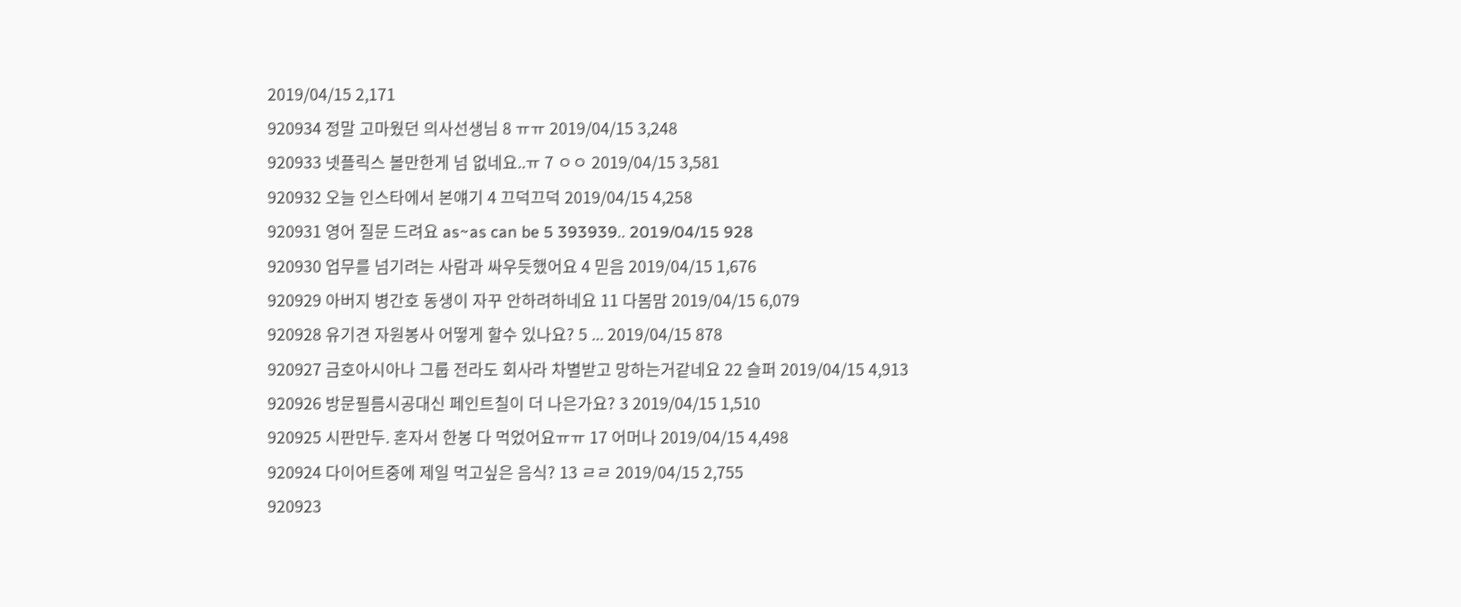2019/04/15 2,171
920934 정말 고마웠던 의사선생님 8 ㅠㅠ 2019/04/15 3,248
920933 넷플릭스 볼만한게 넘 없네요..ㅠ 7 ㅇㅇ 2019/04/15 3,581
920932 오늘 인스타에서 본얘기 4 끄덕끄덕 2019/04/15 4,258
920931 영어 질문 드려요 as~as can be 5 393939.. 2019/04/15 928
920930 업무를 넘기려는 사람과 싸우듯했어요 4 믿음 2019/04/15 1,676
920929 아버지 병간호 동생이 자꾸 안하려하네요 11 다봄맘 2019/04/15 6,079
920928 유기견 자원봉사 어떻게 할수 있나요? 5 ... 2019/04/15 878
920927 금호아시아나 그룹 전라도 회사라 차별받고 망하는거같네요 22 슬퍼 2019/04/15 4,913
920926 방문필름시공대신 페인트칠이 더 나은가요? 3 2019/04/15 1,510
920925 시판만두. 혼자서 한봉 다 먹었어요ㅠㅠ 17 어머나 2019/04/15 4,498
920924 다이어트중에 제일 먹고싶은 음식? 13 ㄹㄹ 2019/04/15 2,755
920923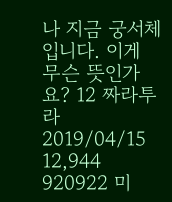나 지금 궁서체입니다. 이게 무슨 뜻인가요? 12 짜라투라 2019/04/15 12,944
920922 미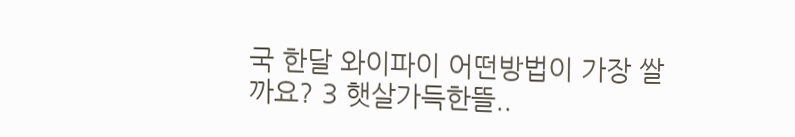국 한달 와이파이 어떤방법이 가장 쌀까요? 3 햇살가득한뜰..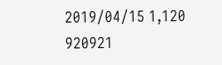2019/04/15 1,120
920921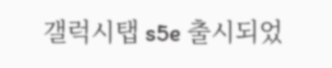갤럭시탭 s5e 출시되었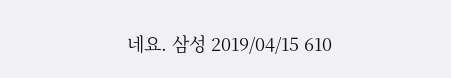네요. 삼성 2019/04/15 610